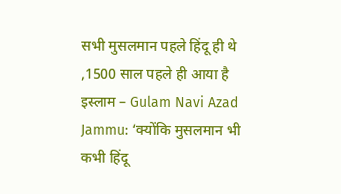सभी मुसलमान पहले हिंदू ही थे ,1500 साल पहले ही आया है इस्लाम – Gulam Navi Azad
Jammu: ‘क्योंकि मुसलमान भी कभी हिंदू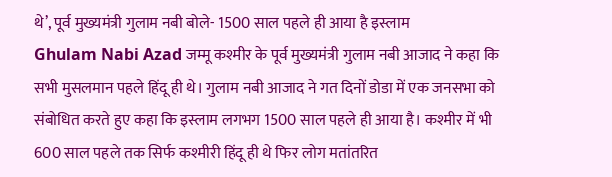थे’, पूर्व मुख्यमंत्री गुलाम नबी बोले- 1500 साल पहले ही आया है इस्लाम
Ghulam Nabi Azad जम्मू कश्मीर के पूर्व मुख्यमंत्री गुलाम नबी आजाद ने कहा कि सभी मुसलमान पहले हिंदू ही थे। गुलाम नबी आजाद ने गत दिनों डोडा में एक जनसभा को संबोधित करते हुए कहा कि इस्लाम लगभग 1500 साल पहले ही आया है। कश्मीर में भी 600 साल पहले तक सिर्फ कश्मीरी हिंदू ही थे फिर लोग मतांतरित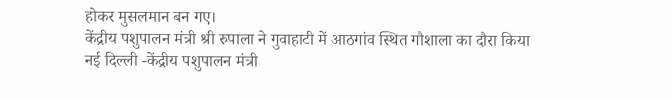होकर मुसलमान बन गए।
केंद्रीय पशुपालन मंत्री श्री रुपाला ने गुवाहाटी में आठगांव स्थित गौशाला का दौरा किया
नई दिल्ली -केंद्रीय पशुपालन मंत्री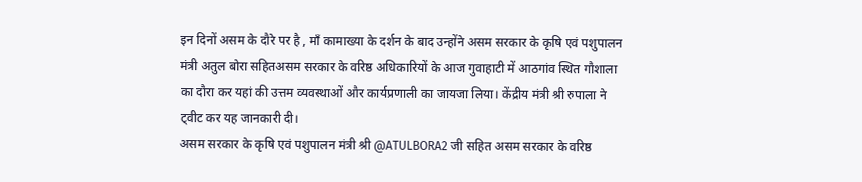इन दिनों असम के दौरे पर है , माँ कामाख्या के दर्शन के बाद उन्होंने असम सरकार के कृषि एवं पशुपालन मंत्री अतुल बोरा सहितअसम सरकार के वरिष्ठ अधिकारियों के आज गुवाहाटी में आठगांव स्थित गौशाला का दौरा कर यहां की उत्तम व्यवस्थाओं और कार्यप्रणाली का जायजा लिया। केंद्रीय मंत्री श्री रुपाला ने ट्वीट कर यह जानकारी दी।
असम सरकार के कृषि एवं पशुपालन मंत्री श्री @ATULBORA2 जी सहित असम सरकार के वरिष्ठ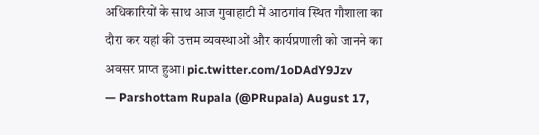अधिकारियों के साथ आज गुवाहाटी में आठगांव स्थित गौशाला का दौरा कर यहां की उत्तम व्यवस्थाओं और कार्यप्रणाली को जानने का अवसर प्राप्त हुआ। pic.twitter.com/1oDAdY9Jzv
— Parshottam Rupala (@PRupala) August 17,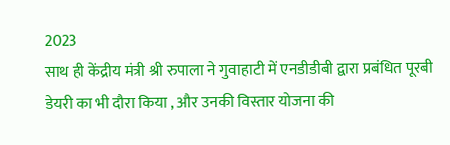2023
साथ ही केंद्रीय मंत्री श्री रुपाला ने गुवाहाटी में एनडीडीबी द्वारा प्रबंधित पूरबी डेयरी का भी दौरा किया , और उनकी विस्तार योजना की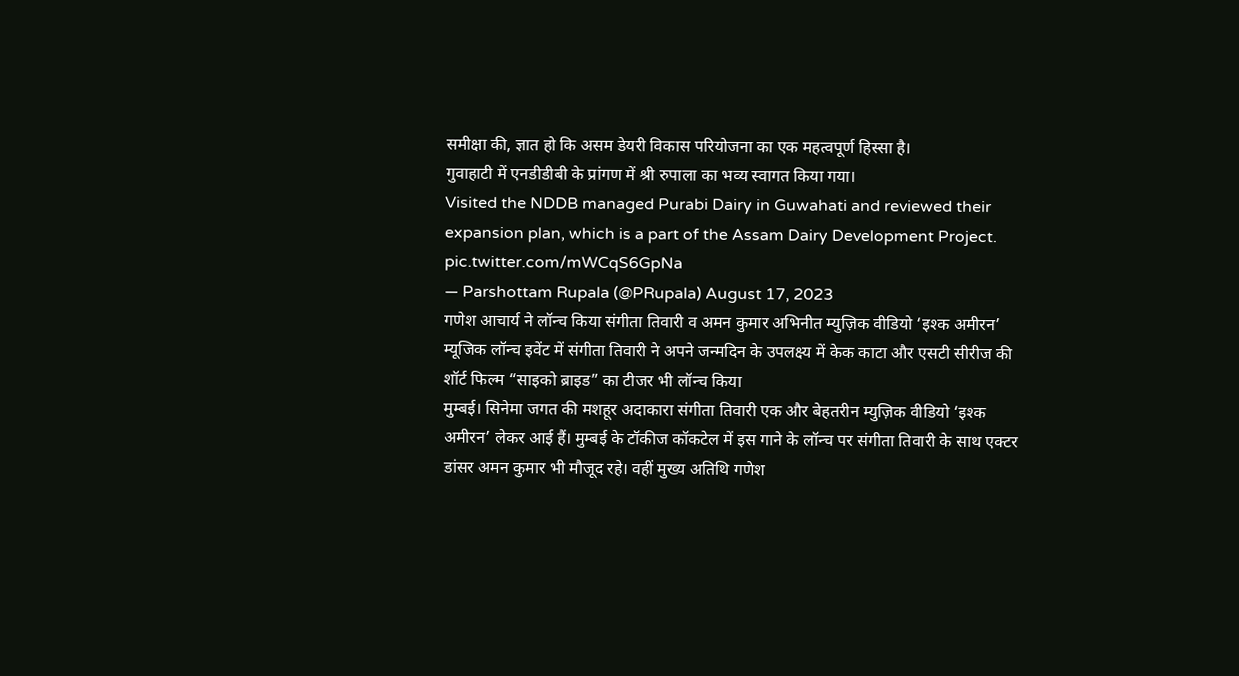समीक्षा की, ज्ञात हो कि असम डेयरी विकास परियोजना का एक महत्वपूर्ण हिस्सा है।
गुवाहाटी में एनडीडीबी के प्रांगण में श्री रुपाला का भव्य स्वागत किया गया।
Visited the NDDB managed Purabi Dairy in Guwahati and reviewed their expansion plan, which is a part of the Assam Dairy Development Project. pic.twitter.com/mWCqS6GpNa
— Parshottam Rupala (@PRupala) August 17, 2023
गणेश आचार्य ने लॉन्च किया संगीता तिवारी व अमन कुमार अभिनीत म्युज़िक वीडियो ‘इश्क अमीरन’
म्यूजिक लॉन्च इवेंट में संगीता तिवारी ने अपने जन्मदिन के उपलक्ष्य में केक काटा और एसटी सीरीज की शॉर्ट फिल्म “साइको ब्राइड” का टीजर भी लॉन्च किया
मुम्बई। सिनेमा जगत की मशहूर अदाकारा संगीता तिवारी एक और बेहतरीन म्युज़िक वीडियो ‘इश्क अमीरन’ लेकर आई हैं। मुम्बई के टॉकीज कॉकटेल में इस गाने के लॉन्च पर संगीता तिवारी के साथ एक्टर डांसर अमन कुमार भी मौजूद रहे। वहीं मुख्य अतिथि गणेश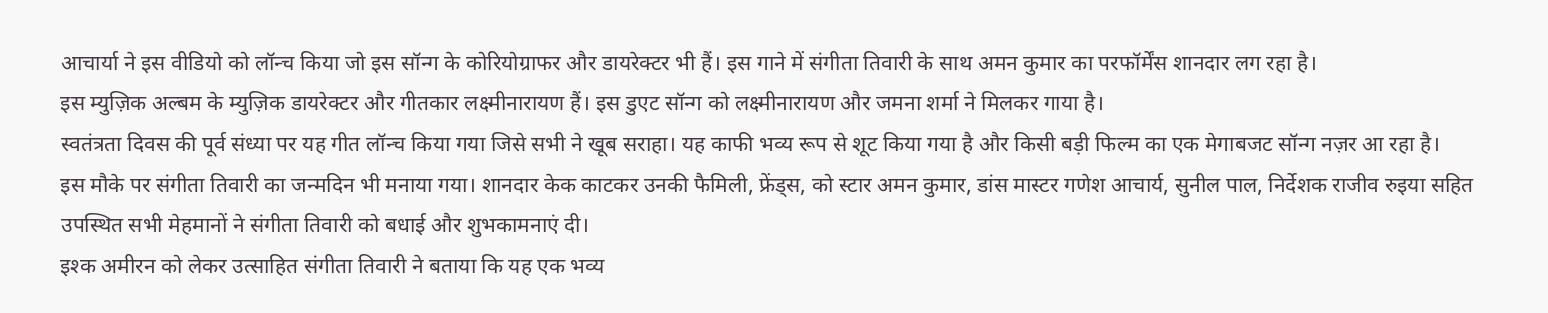आचार्या ने इस वीडियो को लॉन्च किया जो इस सॉन्ग के कोरियोग्राफर और डायरेक्टर भी हैं। इस गाने में संगीता तिवारी के साथ अमन कुमार का परफॉर्मेंस शानदार लग रहा है।
इस म्युज़िक अल्बम के म्युज़िक डायरेक्टर और गीतकार लक्ष्मीनारायण हैं। इस डुएट सॉन्ग को लक्ष्मीनारायण और जमना शर्मा ने मिलकर गाया है।
स्वतंत्रता दिवस की पूर्व संध्या पर यह गीत लॉन्च किया गया जिसे सभी ने खूब सराहा। यह काफी भव्य रूप से शूट किया गया है और किसी बड़ी फिल्म का एक मेगाबजट सॉन्ग नज़र आ रहा है।
इस मौके पर संगीता तिवारी का जन्मदिन भी मनाया गया। शानदार केक काटकर उनकी फैमिली, फ्रेंड्स, को स्टार अमन कुमार, डांस मास्टर गणेश आचार्य, सुनील पाल, निर्देशक राजीव रुइया सहित उपस्थित सभी मेहमानों ने संगीता तिवारी को बधाई और शुभकामनाएं दी।
इश्क अमीरन को लेकर उत्साहित संगीता तिवारी ने बताया कि यह एक भव्य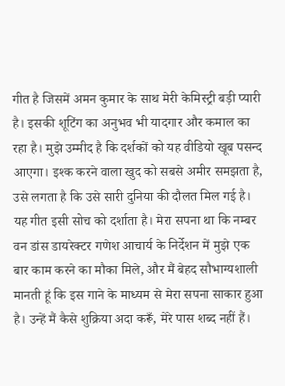गीत है जिसमें अमन कुमार के साथ मेरी केमिस्ट्री बड़ी प्यारी है। इसकी शूटिंग का अनुभव भी यादगार और कमाल का रहा है। मुझे उम्मीद है कि दर्शकों को यह वीडियो खूब पसन्द आएगा। इश्क करने वाला खुद को सबसे अमीर समझता है, उसे लगता है कि उसे सारी दुनिया की दौलत मिल गई है। यह गीत इसी सोच को दर्शाता है। मेरा सपना था कि नम्बर वन डांस डायरेक्टर गणेश आचार्य के निर्देशन में मुझे एक बार काम करने का मौका मिले, और मैं बेहद सौभाग्यशाली मानती हूं कि इस गाने के माध्यम से मेरा सपना साकार हुआ है। उन्हें मैं कैसे शुक्रिया अदा करूँ, मेरे पास शब्द नहीं हैं।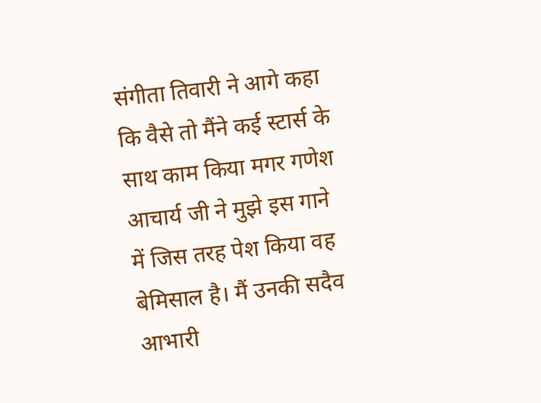संगीता तिवारी ने आगे कहा कि वैसे तो मैंने कई स्टार्स के साथ काम किया मगर गणेश आचार्य जी ने मुझे इस गाने में जिस तरह पेश किया वह बेमिसाल है। मैं उनकी सदैव आभारी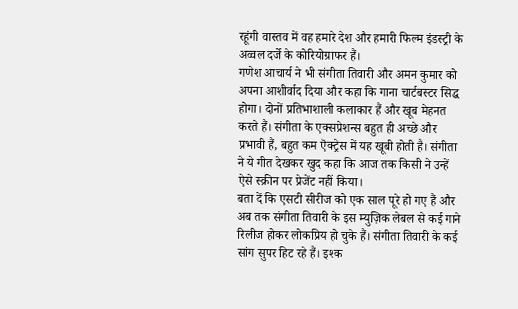रहूंगी वास्तव में वह हमारे देश और हमारी फिल्म इंडस्ट्री के अव्वल दर्जे के कोरियोग्राफर हैं।
गणेश आचार्य ने भी संगीता तिवारी और अमन कुमार को अपना आशीर्वाद दिया और कहा कि गाना चार्टबस्टर सिद्ध होगा। दोनों प्रतिभाशाली कलाकार हैं और खूब मेहनत करते हैं। संगीता के एक्सप्रेशन्स बहुत ही अच्छे और प्रभावी हैं, बहुत कम ऎक्ट्रेस में यह खूबी होती है। संगीता ने ये गीत देखकर खुद कहा कि आज तक किसी ने उन्हें ऐसे स्क्रीन पर प्रेजेंट नहीं किया।
बता दें कि एसटी सीरीज को एक साल पूरे हो गए हैं और अब तक संगीता तिवारी के इस म्युज़िक लेबल से कई गाने रिलीज होकर लोकप्रिय हो चुके हैं। संगीता तिवारी के कई सांग सुपर हिट रहे हैं। इश्क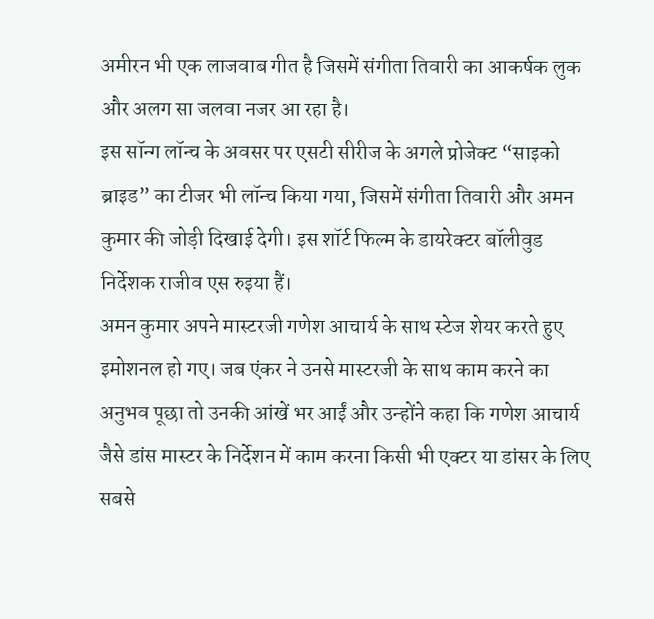अमीरन भी एक लाजवाब गीत है जिसमें संगीता तिवारी का आकर्षक लुक और अलग सा जलवा नजर आ रहा है।
इस सॉन्ग लॉन्च के अवसर पर एसटी सीरीज के अगले प्रोजेक्ट “साइको ब्राइड” का टीजर भी लॉन्च किया गया, जिसमें संगीता तिवारी और अमन कुमार की जोड़ी दिखाई देगी। इस शॉर्ट फिल्म के डायरेक्टर बॉलीवुड निर्देशक राजीव एस रुइया हैं।
अमन कुमार अपने मास्टरजी गणेश आचार्य के साथ स्टेज शेयर करते हुए इमोशनल हो गए। जब एंकर ने उनसे मास्टरजी के साथ काम करने का अनुभव पूछा तो उनकी आंखें भर आईं और उन्होंने कहा कि गणेश आचार्य जैसे डांस मास्टर के निर्देशन में काम करना किसी भी एक्टर या डांसर के लिए सबसे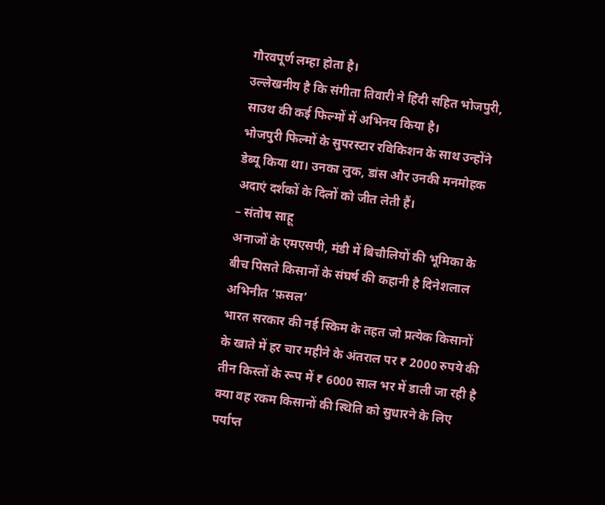गौरवपूर्ण लम्हा होता है।
उल्लेखनीय है कि संगीता तिवारी ने हिंदी सहित भोजपुरी, साउथ की कई फिल्मों में अभिनय किया है।
भोजपुरी फिल्मों के सुपरस्टार रविकिशन के साथ उन्होंने डेब्यू किया था। उनका लुक, डांस और उनकी मनमोहक अदाएं दर्शकों के दिलों को जीत लेती हैं।
– संतोष साहू
अनाजों के एमएसपी, मंडी में बिचौलियों की भूमिका के बीच पिसते किसानों के संघर्ष की कहानी है दिनेशलाल अभिनीत ‘फ़सल’
भारत सरकार की नई स्किम के तहत जो प्रत्येक किसानों के खाते में हर चार महीने के अंतराल पर ₹ 2000 रुपये की तीन किस्तों के रूप में ₹ 6000 साल भर में डाली जा रही है क्या वह रकम किसानों की स्थिति को सुधारने के लिए पर्याप्त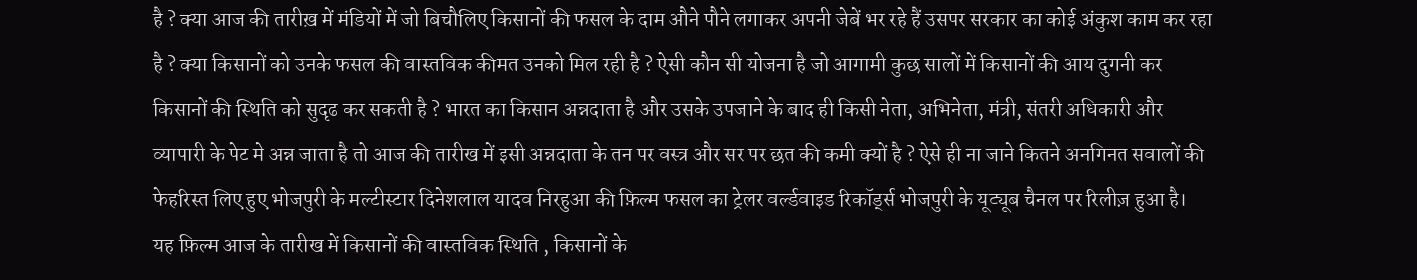है ? क्या आज की तारीख़ में मंडियों में जो बिचौलिए किसानों की फसल के दाम औने पौने लगाकर अपनी जेबें भर रहे हैं उसपर सरकार का कोई अंकुश काम कर रहा है ? क्या किसानों को उनके फसल की वास्तविक कीमत उनको मिल रही है ? ऐसी कौन सी योजना है जो आगामी कुछ सालों में किसानों की आय दुगनी कर किसानों की स्थिति को सुदृढ कर सकती है ? भारत का किसान अन्नदाता है और उसके उपजाने के बाद ही किसी नेता, अभिनेता, मंत्री, संतरी अधिकारी और व्यापारी के पेट मे अन्न जाता है तो आज की तारीख में इसी अन्नदाता के तन पर वस्त्र और सर पर छत की कमी क्यों है ? ऐसे ही ना जाने कितने अनगिनत सवालों की फेहरिस्त लिए हुए भोजपुरी के मल्टीस्टार दिनेशलाल यादव निरहुआ की फ़िल्म फसल का ट्रेलर वर्ल्डवाइड रिकॉर्ड्स भोजपुरी के यूट्यूब चैनल पर रिलीज़ हुआ है। यह फ़िल्म आज के तारीख में किसानों की वास्तविक स्थिति , किसानों के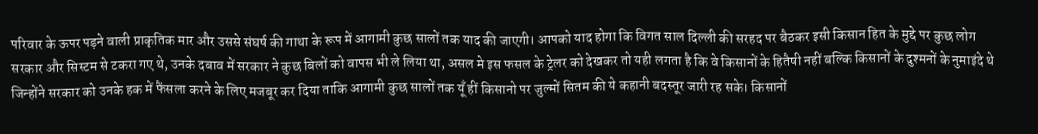परिवार के ऊपर पड़ने वाली प्राकृतिक मार और उससे संघर्ष की गाथा के रूप में आगामी कुछ सालों तक याद की जाएगी। आपको याद होगा कि विगत साल दिल्ली की सरहद पर बैठकर इसी किसान हित के मुद्दे पर कुछ लोग सरकार और सिस्टम से टकरा गए थे, उनके दबाव में सरकार ने कुछ बिलों को वापस भी ले लिया था, असल मे इस फसल के ट्रेलर को देखकर तो यही लगता है कि वे किसानों के हितैषी नहीं बल्कि किसानों के दुश्मनों के नुमाइंदे थे जिन्होंने सरकार को उनके हक में फैंसला करने के लिए मजबूर कर दिया ताकि आगामी कुछ सालों तक यूँ हीं किसानो पर जुल्मों सितम की ये कहानी बदस्तूर जारी रह सके। किसानों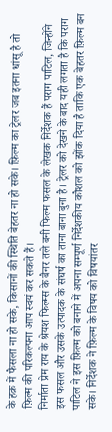के हक़ में फैसला ना हो सके, किसानों की स्थिति बेहतर ना हो सके। फ़िल्म का ट्रेलर जब इतना धांसू है तो फ़िल्म की परिकल्पना आप स्वयं कर सकते हैं।
निर्माता प्रेम राय के श्रेयश फिल्म्स के बैनर तले बनी फिल्म फसल के लेखक निर्देशक हैं पराग पाटिल, जिन्होंने इस फसल और उसके उत्पादक के संघर्ष का ताना बाना बुना है। ट्रेलर को देखने के बाद यही लगता है कि पराग पाटिल ने इस फ़िल्म को बनाने में अपना सम्पूर्ण निर्देशकीय कौशल को झोंक दिया है ताकि एक बेहतर फ़िल्म बन सके। निर्देशक ने फ़िल्म के विषय को विषयांतर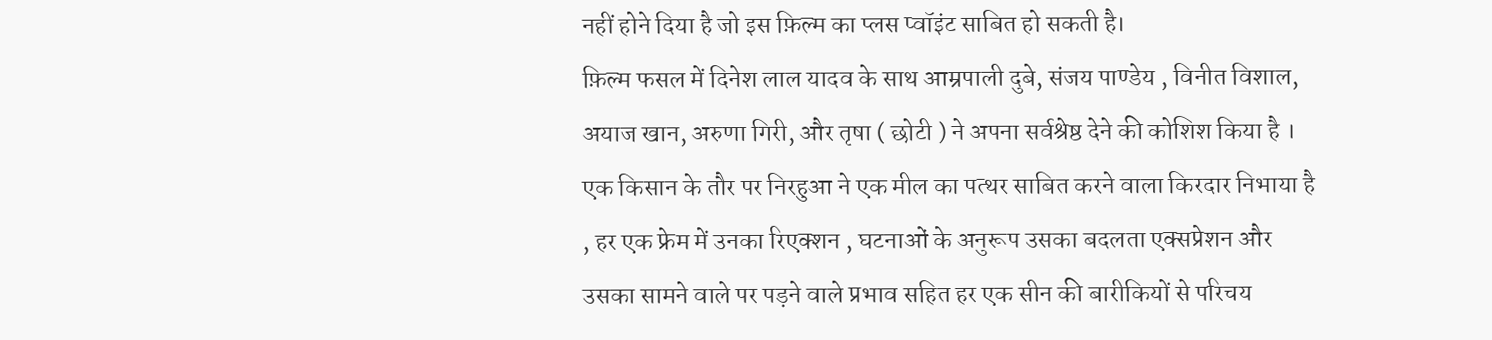नहीं होने दिया है जो इस फ़िल्म का प्लस प्वॉइंट साबित हो सकती है।
फ़िल्म फसल में दिनेश लाल यादव के साथ आम्रपाली दुबे, संजय पाण्डेय , विनीत विशाल, अयाज खान, अरुणा गिरी, और तृषा ( छोटी ) ने अपना सर्वश्रेष्ठ देने की कोशिश किया है । एक किसान के तौर पर निरहुआ ने एक मील का पत्थर साबित करने वाला किरदार निभाया है , हर एक फ्रेम में उनका रिएक्शन , घटनाओं के अनुरूप उसका बदलता एक्सप्रेशन और उसका सामने वाले पर पड़ने वाले प्रभाव सहित हर एक सीन की बारीकियों से परिचय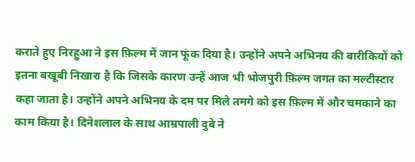कराते हुए निरहुआ ने इस फ़िल्म में जान फूंक दिया है। उन्होंने अपने अभिनय की बारीकियों को इतना बखूबी निखारा है कि जिसके कारण उन्हें आज भी भोजपुरी फ़िल्म जगत का मल्टीस्टार कहा जाता है। उन्होंने अपने अभिनय के दम पर मिले तमगे को इस फ़िल्म में और चमकाने का काम किया है। दिनेशलाल के साथ आम्रपाली दुबे ने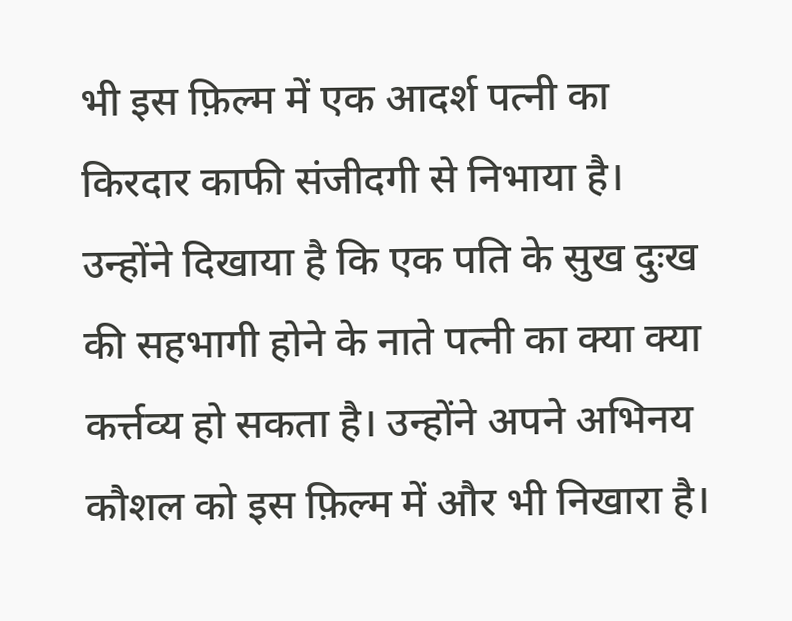भी इस फ़िल्म में एक आदर्श पत्नी का किरदार काफी संजीदगी से निभाया है। उन्होंने दिखाया है कि एक पति के सुख दुःख की सहभागी होने के नाते पत्नी का क्या क्या कर्त्तव्य हो सकता है। उन्होंने अपने अभिनय कौशल को इस फ़िल्म में और भी निखारा है।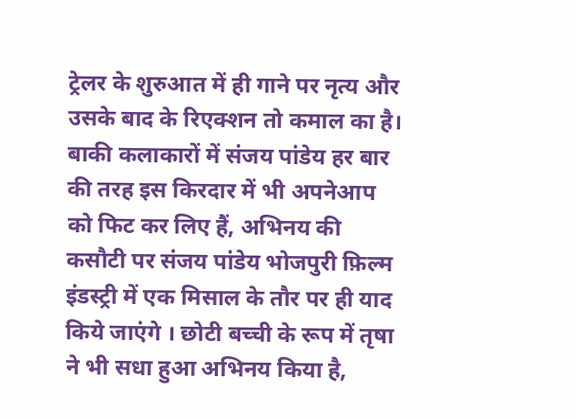ट्रेलर के शुरुआत में ही गाने पर नृत्य और उसके बाद के रिएक्शन तो कमाल का है। बाकी कलाकारों में संजय पांडेय हर बार की तरह इस किरदार में भी अपनेआप को फिट कर लिए हैं, अभिनय की कसौटी पर संजय पांडेय भोजपुरी फ़िल्म इंडस्ट्री में एक मिसाल के तौर पर ही याद किये जाएंगे । छोटी बच्ची के रूप में तृषा ने भी सधा हुआ अभिनय किया है,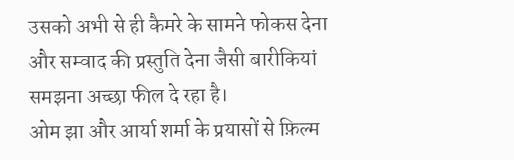उसको अभी से ही कैमरे के सामने फोकस देना और सम्वाद की प्रस्तुति देना जैसी बारीकियां समझना अच्छा फील दे रहा है।
ओम झा और आर्या शर्मा के प्रयासों से फ़िल्म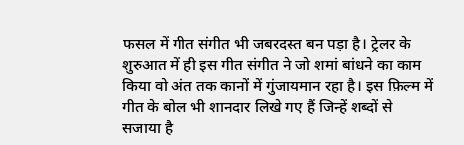फसल में गीत संगीत भी जबरदस्त बन पड़ा है। ट्रेलर के शुरुआत में ही इस गीत संगीत ने जो शमां बांधने का काम किया वो अंत तक कानों में गुंजायमान रहा है। इस फ़िल्म में गीत के बोल भी शानदार लिखे गए हैं जिन्हें शब्दों से सजाया है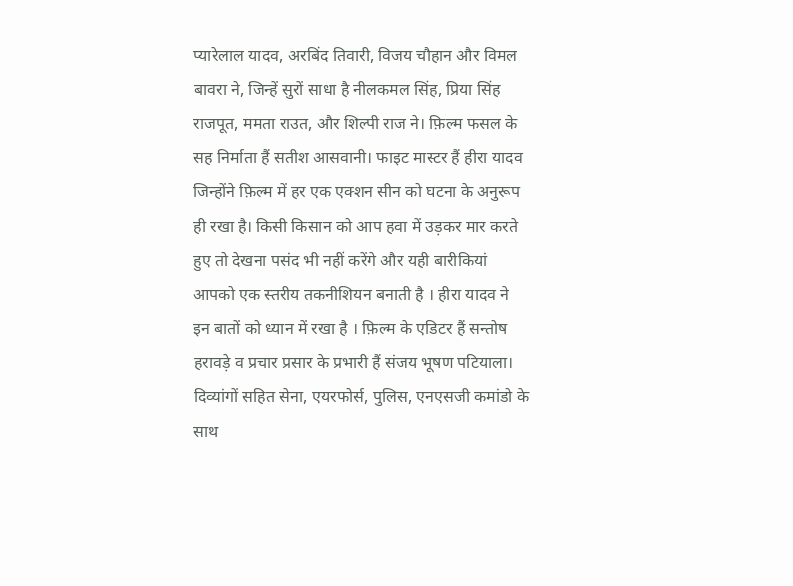प्यारेलाल यादव, अरबिंद तिवारी, विजय चौहान और विमल बावरा ने, जिन्हें सुरों साधा है नीलकमल सिंह, प्रिया सिंह राजपूत, ममता राउत, और शिल्पी राज ने। फ़िल्म फसल के सह निर्माता हैं सतीश आसवानी। फाइट मास्टर हैं हीरा यादव जिन्होंने फ़िल्म में हर एक एक्शन सीन को घटना के अनुरूप ही रखा है। किसी किसान को आप हवा में उड़कर मार करते हुए तो देखना पसंद भी नहीं करेंगे और यही बारीकियां आपको एक स्तरीय तकनीशियन बनाती है । हीरा यादव ने इन बातों को ध्यान में रखा है । फ़िल्म के एडिटर हैं सन्तोष हरावड़े व प्रचार प्रसार के प्रभारी हैं संजय भूषण पटियाला।
दिव्यांगों सहित सेना, एयरफोर्स, पुलिस, एनएसजी कमांडो के साथ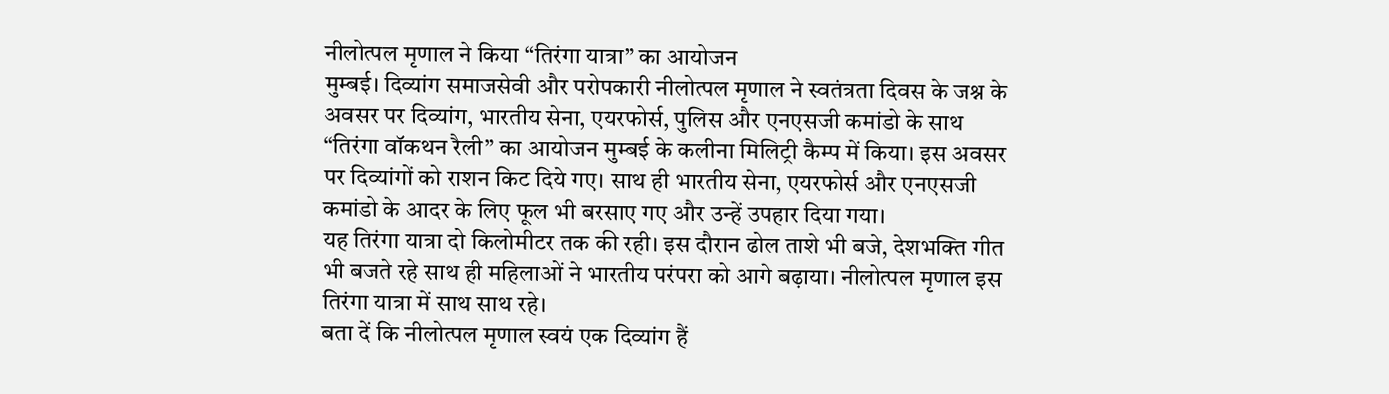नीलोत्पल मृणाल ने किया “तिरंगा यात्रा” का आयोजन
मुम्बई। दिव्यांग समाजसेवी और परोपकारी नीलोत्पल मृणाल ने स्वतंत्रता दिवस के जश्न के अवसर पर दिव्यांग, भारतीय सेना, एयरफोर्स, पुलिस और एनएसजी कमांडो के साथ “तिरंगा वॉकथन रैली” का आयोजन मुम्बई के कलीना मिलिट्री कैम्प में किया। इस अवसर पर दिव्यांगों को राशन किट दिये गए। साथ ही भारतीय सेना, एयरफोर्स और एनएसजी कमांडो के आदर के लिए फूल भी बरसाए गए और उन्हें उपहार दिया गया।
यह तिरंगा यात्रा दो किलोमीटर तक की रही। इस दौरान ढोल ताशे भी बजे, देशभक्ति गीत भी बजते रहे साथ ही महिलाओं ने भारतीय परंपरा को आगे बढ़ाया। नीलोत्पल मृणाल इस तिरंगा यात्रा में साथ साथ रहे।
बता दें कि नीलोत्पल मृणाल स्वयं एक दिव्यांग हैं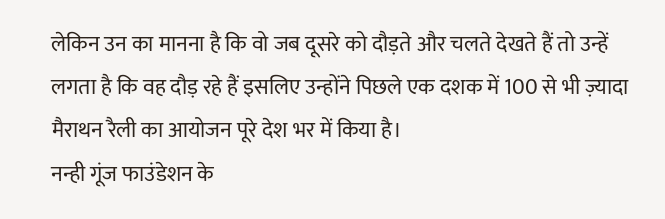लेकिन उन का मानना है कि वो जब दूसरे को दौड़ते और चलते देखते हैं तो उन्हें लगता है कि वह दौड़ रहे हैं इसलिए उन्होंने पिछले एक दशक में 100 से भी ज़्यादा मैराथन रैली का आयोजन पूरे देश भर में किया है।
नन्ही गूंज फाउंडेशन के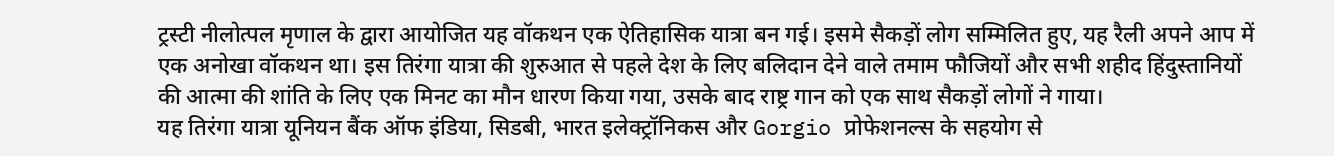ट्रस्टी नीलोत्पल मृणाल के द्वारा आयोजित यह वॉकथन एक ऐतिहासिक यात्रा बन गई। इसमे सैकड़ों लोग सम्मिलित हुए, यह रैली अपने आप में एक अनोखा वॉकथन था। इस तिरंगा यात्रा की शुरुआत से पहले देश के लिए बलिदान देने वाले तमाम फौजियों और सभी शहीद हिंदुस्तानियों की आत्मा की शांति के लिए एक मिनट का मौन धारण किया गया, उसके बाद राष्ट्र गान को एक साथ सैकड़ों लोगों ने गाया।
यह तिरंगा यात्रा यूनियन बैंक ऑफ इंडिया, सिडबी, भारत इलेक्ट्रॉनिकस और Gorgio प्रोफेशनल्स के सहयोग से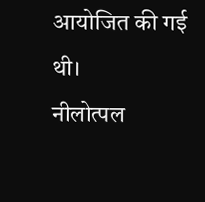आयोजित की गई थी।
नीलोत्पल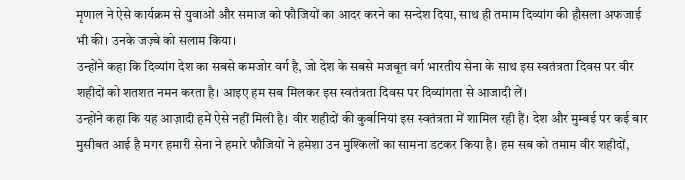मृणाल ने ऐसे कार्यक्रम से युवाओं और समाज को फौजियों का आदर करने का सन्देश दिया, साथ ही तमाम दिव्यांग की हौसला अफजाई भी की। उनके जज़्बे को सलाम किया।
उन्होंने कहा कि दिव्यांग देश का सबसे कमजोर वर्ग है, जो देश के सबसे मजबूत वर्ग भारतीय सेना के साथ इस स्वतंत्रता दिवस पर वीर शहीदों को शतशत नमन करता है। आइए हम सब मिलकर इस स्वतंत्रता दिवस पर दिव्यांगता से आजादी लें।
उन्होंने कहा कि यह आज़ादी हमें ऐसे नहीं मिली है। वीर शहीदों की कुर्बानियां इस स्वतंत्रता में शामिल रही हैं। देश और मुम्बई पर कई बार मुसीबत आई है मगर हमारी सेना ने हमारे फौजियों ने हमेशा उन मुश्किलों का सामना डटकर किया है। हम सब को तमाम वीर शहीदों,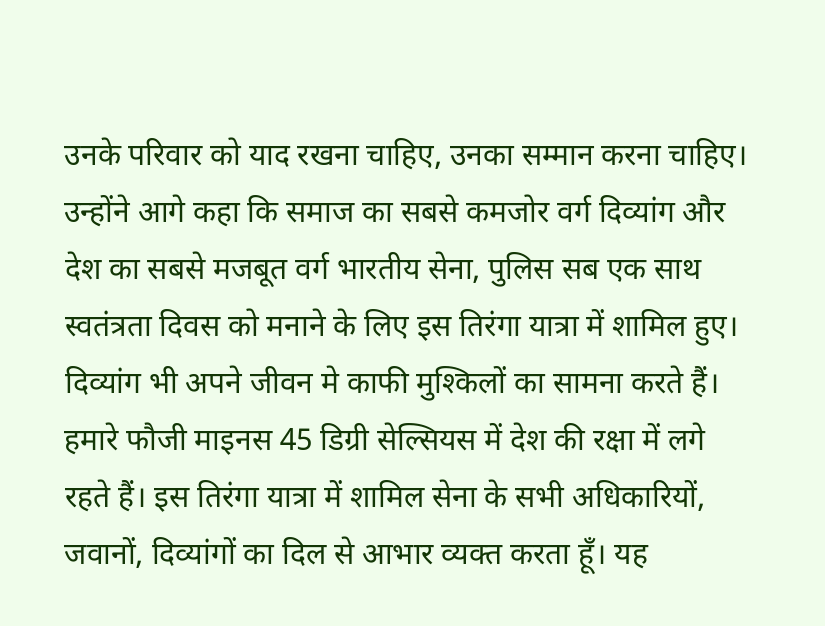उनके परिवार को याद रखना चाहिए, उनका सम्मान करना चाहिए।
उन्होंने आगे कहा कि समाज का सबसे कमजोर वर्ग दिव्यांग और देश का सबसे मजबूत वर्ग भारतीय सेना, पुलिस सब एक साथ स्वतंत्रता दिवस को मनाने के लिए इस तिरंगा यात्रा में शामिल हुए। दिव्यांग भी अपने जीवन मे काफी मुश्किलों का सामना करते हैं। हमारे फौजी माइनस 45 डिग्री सेल्सियस में देश की रक्षा में लगे रहते हैं। इस तिरंगा यात्रा में शामिल सेना के सभी अधिकारियों, जवानों, दिव्यांगों का दिल से आभार व्यक्त करता हूँ। यह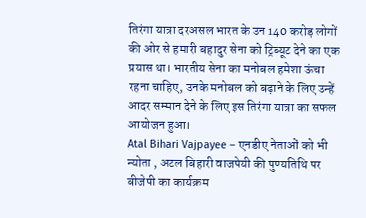तिरंगा यात्रा दरअसल भारत के उन 140 करोड़ लोगों की ओर से हमारी बहादुर सेना को ट्रिब्यूट देने का एक प्रयास था। भारतीय सेना का मनोबल हमेशा ऊंचा रहना चाहिए, उनके मनोबल को बढ़ाने के लिए उन्हें आदर सम्मान देने के लिए इस तिरंगा यात्रा का सफल आयोजन हुआ।
Atal Bihari Vajpayee – एनडीए नेताओं को भी न्योता , अटल बिहारी वाजपेयी की पुण्यतिथि पर बीजेपी का कार्यक्रम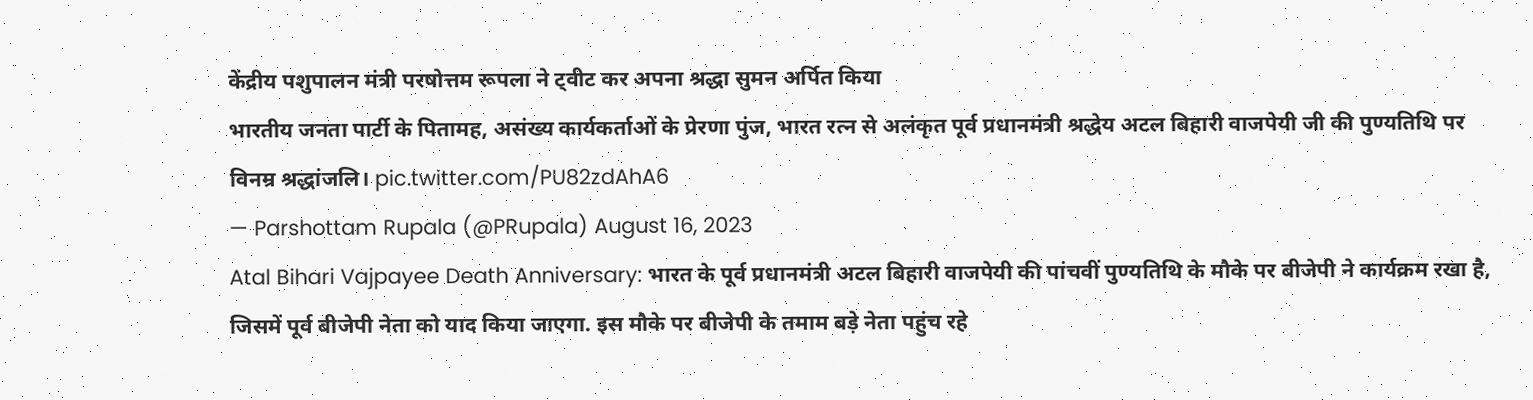केंद्रीय पशुपालन मंत्री परषोत्तम रूपला ने ट्वीट कर अपना श्रद्धा सुमन अर्पित किया
भारतीय जनता पार्टी के पितामह, असंख्य कार्यकर्ताओं के प्रेरणा पुंज, भारत रत्न से अलंकृत पूर्व प्रधानमंत्री श्रद्धेय अटल बिहारी वाजपेयी जी की पुण्यतिथि पर विनम्र श्रद्धांजलि। pic.twitter.com/PU82zdAhA6
— Parshottam Rupala (@PRupala) August 16, 2023
Atal Bihari Vajpayee Death Anniversary: भारत के पूर्व प्रधानमंत्री अटल बिहारी वाजपेयी की पांचवीं पुण्यतिथि के मौके पर बीजेपी ने कार्यक्रम रखा है, जिसमें पूर्व बीजेपी नेता को याद किया जाएगा. इस मौके पर बीजेपी के तमाम बड़े नेता पहुंच रहे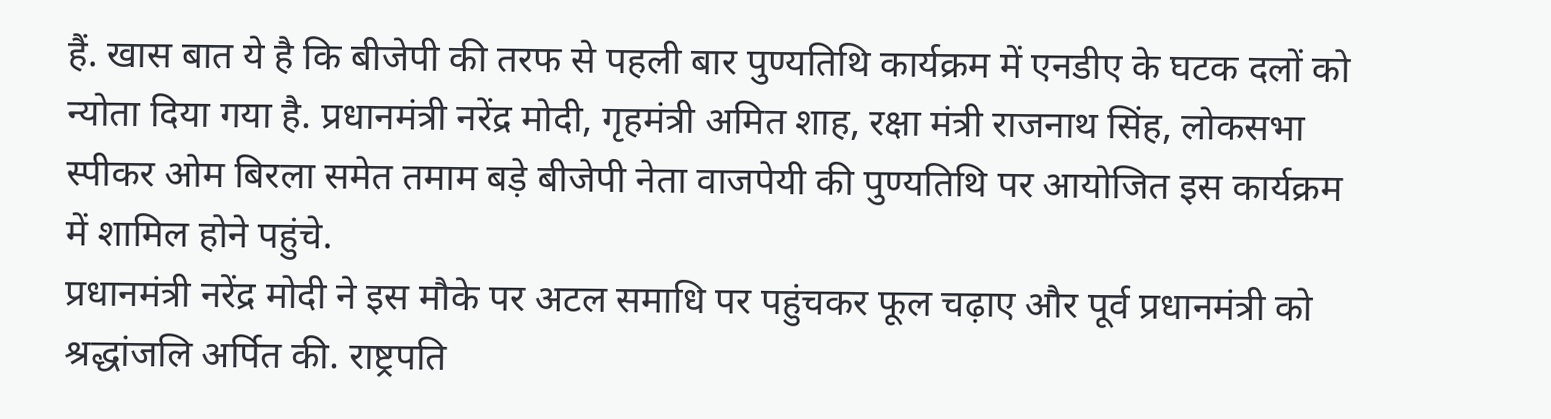हैं. खास बात ये है कि बीजेपी की तरफ से पहली बार पुण्यतिथि कार्यक्रम में एनडीए के घटक दलों को न्योता दिया गया है. प्रधानमंत्री नरेंद्र मोदी, गृहमंत्री अमित शाह, रक्षा मंत्री राजनाथ सिंह, लोकसभा स्पीकर ओम बिरला समेत तमाम बड़े बीजेपी नेता वाजपेयी की पुण्यतिथि पर आयोजित इस कार्यक्रम में शामिल होने पहुंचे.
प्रधानमंत्री नरेंद्र मोदी ने इस मौके पर अटल समाधि पर पहुंचकर फूल चढ़ाए और पूर्व प्रधानमंत्री को श्रद्धांजलि अर्पित की. राष्ट्रपति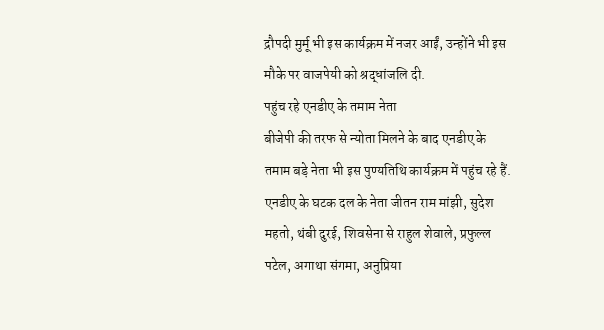द्रौपदी मुर्मू भी इस कार्यक्रम में नजर आईं, उन्होंने भी इस मौके पर वाजपेयी को श्रद्धांजलि दी.
पहुंच रहे एनडीए के तमाम नेता
बीजेपी की तरफ से न्योता मिलने के बाद एनडीए के तमाम बड़े नेता भी इस पुण्यतिथि कार्यक्रम में पहुंच रहे हैं. एनडीए के घटक दल के नेता जीतन राम मांझी, सुदेश महतो, थंबी दुरई, शिवसेना से राहुल शेवाले, प्रफुल्ल पटेल, अगाथा संगमा, अनुप्रिया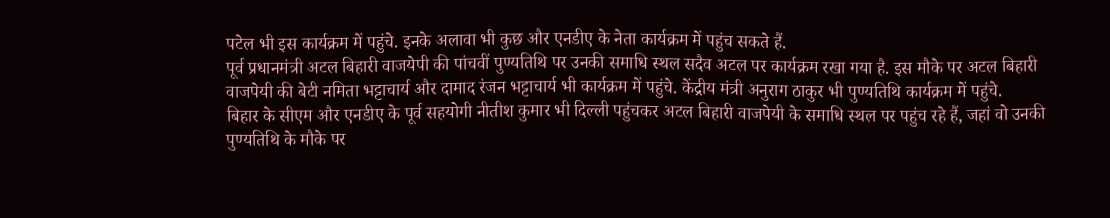पटेल भी इस कार्यक्रम में पहुंचे. इनके अलावा भी कुछ और एनडीए के नेता कार्यक्रम में पहुंच सकते हैं.
पूर्व प्रधानमंत्री अटल बिहारी वाजयेपी की पांचवीं पुण्यतिथि पर उनकी समाधि स्थल सदैव अटल पर कार्यक्रम रखा गया है. इस मौके पर अटल बिहारी वाजपेयी की बेटी नमिता भट्टाचार्य और दामाद रंजन भट्टाचार्य भी कार्यक्रम में पहुंचे. केंद्रीय मंत्री अनुराग ठाकुर भी पुण्यतिथि कार्यक्रम में पहुंचे.
बिहार के सीएम और एनडीए के पूर्व सहयोगी नीतीश कुमार भी दिल्ली पहुंचकर अटल बिहारी वाजपेयी के समाधि स्थल पर पहुंच रहे हैं, जहां वो उनकी पुण्यतिथि के मौके पर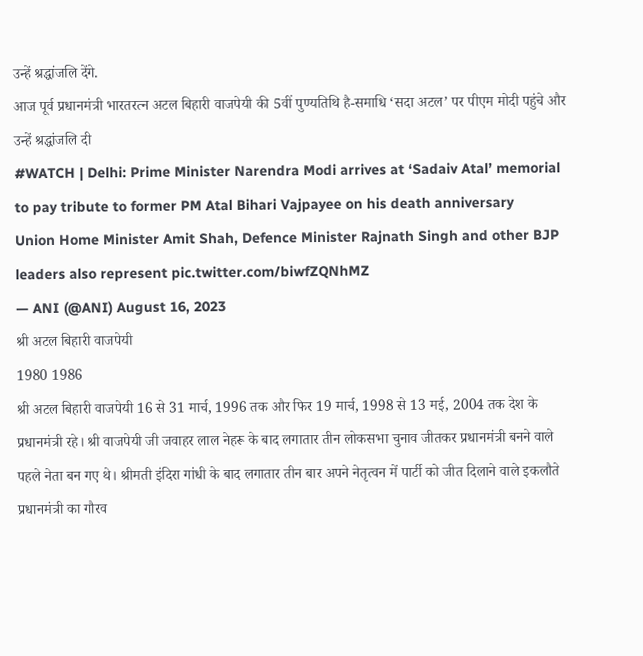उन्हें श्रद्धांजलि देंगे.
आज पूर्व प्रधानमंत्री भारतरत्न अटल बिहारी वाजपेयी की 5वीं पुण्यतिथि है-समाधि ‘सदा अटल’ पर पीएम मोदी पहुंचे और उन्हें श्रद्धांजलि दी
#WATCH | Delhi: Prime Minister Narendra Modi arrives at ‘Sadaiv Atal’ memorial to pay tribute to former PM Atal Bihari Vajpayee on his death anniversary
Union Home Minister Amit Shah, Defence Minister Rajnath Singh and other BJP leaders also represent pic.twitter.com/biwfZQNhMZ
— ANI (@ANI) August 16, 2023
श्री अटल बिहारी वाजपेयी
1980 1986
श्री अटल बिहारी वाजपेयी 16 से 31 मार्च, 1996 तक और फिर 19 मार्च, 1998 से 13 मई, 2004 तक देश के प्रधानमंत्री रहे। श्री वाजपेयी जी जवाहर लाल नेहरू के बाद लगातार तीन लोकसभा चुनाव जीतकर प्रधानमंत्री बनने वाले पहले नेता बन गए थे। श्रीमती इंदिरा गांधी के बाद लगातार तीन बार अपने नेतृत्वन में पार्टी को जीत दिलाने वाले इकलौते प्रधानमंत्री का गौरव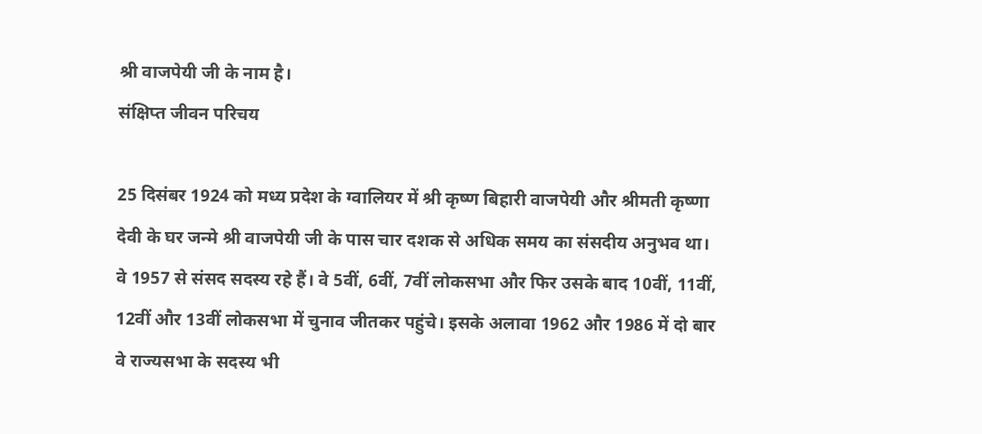श्री वाजपेयी जी के नाम है।
संक्षिप्त जीवन परिचय

25 दिसंबर 1924 को मध्य प्रदेश के ग्वालियर में श्री कृष्ण बिहारी वाजपेयी और श्रीमती कृष्णा देवी के घर जन्मे श्री वाजपेयी जी के पास चार दशक से अधिक समय का संसदीय अनुभव था। वे 1957 से संसद सदस्य रहे हैं। वे 5वीं, 6वीं, 7वीं लोकसभा और फिर उसके बाद 10वीं, 11वीं, 12वीं और 13वीं लोकसभा में चुनाव जीतकर पहुंचे। इसके अलावा 1962 और 1986 में दो बार वे राज्यसभा के सदस्य भी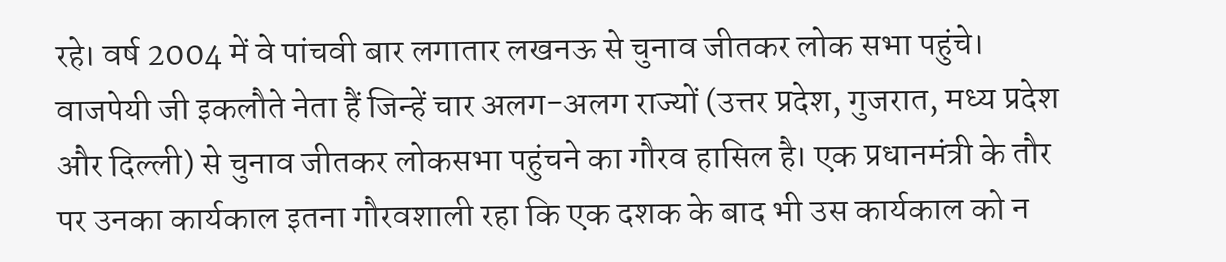रहे। वर्ष 2004 में वे पांचवी बार लगातार लखनऊ से चुनाव जीतकर लोक सभा पहुंचे।
वाजपेयी जी इकलौते नेता हैं जिन्हें चार अलग-अलग राज्यों (उत्तर प्रदेश, गुजरात, मध्य प्रदेश और दिल्ली) से चुनाव जीतकर लोकसभा पहुंचने का गौरव हासिल है। एक प्रधानमंत्री के तौर पर उनका कार्यकाल इतना गौरवशाली रहा कि एक दशक के बाद भी उस कार्यकाल को न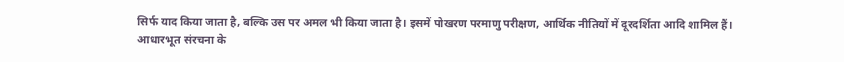सिर्फ याद किया जाता है, बल्कि उस पर अमल भी किया जाता है। इसमें पोखरण परमाणु परीक्षण, आर्थिक नीतियों में दूरदर्शिता आदि शामिल हैं। आधारभूत संरचना के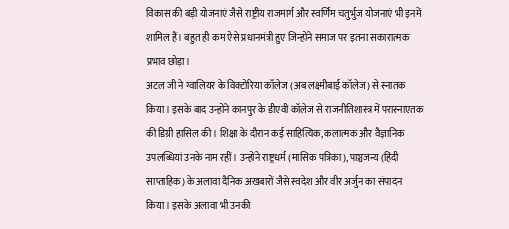विकास की बड़ी योजनाएं जैसे राष्ट्रीय राजमार्ग और स्वर्णिम चतुर्भुज योजनाएं भी इनमें शामिल हैं। बहुत ही कम ऐसे प्रधानमंत्री हुए जिन्होंने समाज पर इतना सकारात्मक प्रभाव छोड़ा।
अटल जी ने ग्वालियर के विक्टोरिया कॉलेज (अब लक्ष्मीबाई कॉलेज) से स्नातक किया। इसके बाद उन्होंने कानपुर के डीएवी कॉलेज से राजनीतिशास्त्र में परास्नाएतक की डिग्री हासिल की। शिक्षा के दौरान कई साहित्यिक, कलात्मक और वैज्ञानिक उपलब्धियां उनके नाम रहीं। उन्होंने राष्ट्रधर्म (मासिक पत्रिका), पाञ्चजन्य (हिंदी साप्ताहिक) के अलावा दैनिक अखबारों जैसे स्वदेश और वीर अर्जुन का संपादन किया। इसके अलावा भी उनकी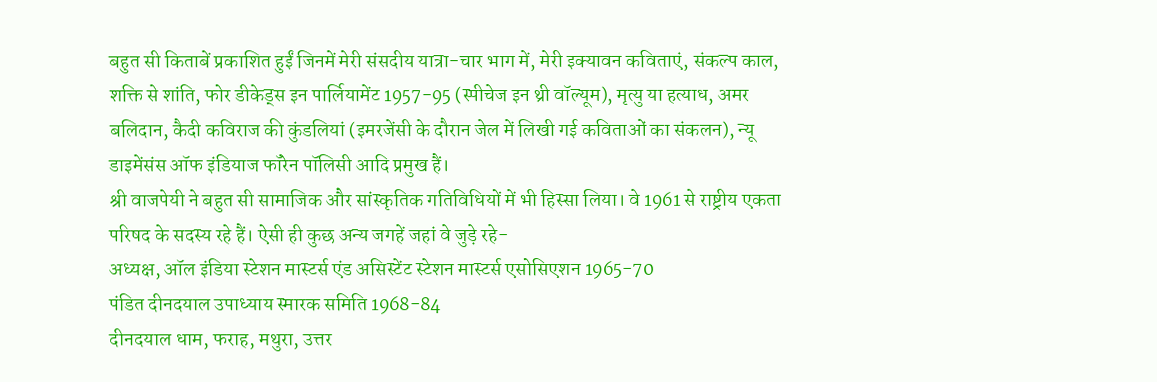बहुत सी किताबें प्रकाशित हुईं जिनमें मेरी संसदीय यात्रा-चार भाग में, मेरी इक्यावन कविताएं, संकल्प काल, शक्ति से शांति, फोर डीकेड्स इन पार्लियामेंट 1957-95 (स्पीचेज इन थ्री वॉल्यूम), मृत्यु या हत्याध, अमर बलिदान, कैदी कविराज की कुंडलियां (इमरजेंसी के दौरान जेल में लिखी गई कविताओं का संकलन), न्यू डाइमेंसंस ऑफ इंडियाज फॉरेन पॉलिसी आदि प्रमुख हैं।
श्री वाजपेयी ने बहुत सी सामाजिक और सांस्कृतिक गतिविधियों में भी हिस्सा लिया। वे 1961 से राष्ट्रीय एकता परिषद के सदस्य रहे हैं। ऐसी ही कुछ अन्य जगहें जहां वे जुड़े रहे-
अध्यक्ष, ऑल इंडिया स्टेशन मास्टर्स एंड असिस्टेंट स्टेशन मास्टर्स एसोसिएशन 1965-70
पंडित दीनदयाल उपाध्याय स्मारक समिति 1968-84
दीनदयाल धाम, फराह, मथुरा, उत्तर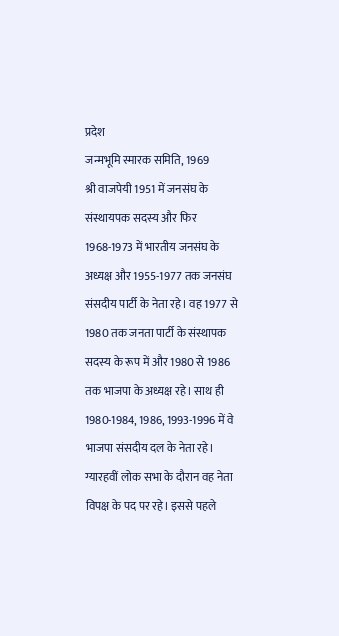प्रदेश
जन्मभूमि स्मारक समिति, 1969
श्री वाजपेयी 1951 में जनसंघ के संस्थायपक सदस्य और फिर 1968-1973 में भारतीय जनसंघ के अध्यक्ष और 1955-1977 तक जनसंघ संसदीय पार्टी के नेता रहे। वह 1977 से 1980 तक जनता पार्टी के संस्थापक सदस्य के रूप में और 1980 से 1986 तक भाजपा के अध्यक्ष रहे। साथ ही 1980-1984, 1986, 1993-1996 में वे भाजपा संसदीय दल के नेता रहे। ग्यारहवीं लोक सभा के दौरान वह नेता विपक्ष के पद पर रहे। इससे पहले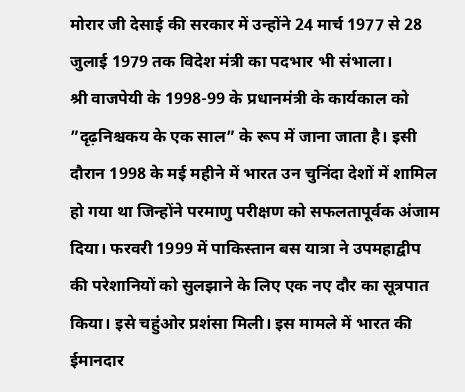मोरार जी देसाई की सरकार में उन्होंने 24 मार्च 1977 से 28 जुलाई 1979 तक विदेश मंत्री का पदभार भी संभाला।
श्री वाजपेयी के 1998-99 के प्रधानमंत्री के कार्यकाल को ”दृढ़निश्चकय के एक साल” के रूप में जाना जाता है। इसी दौरान 1998 के मई महीने में भारत उन चुनिंदा देशों में शामिल हो गया था जिन्होंने परमाणु परीक्षण को सफलतापूर्वक अंजाम दिया। फरवरी 1999 में पाकिस्तान बस यात्रा ने उपमहाद्वीप की परेशानियों को सुलझाने के लिए एक नए दौर का सूत्रपात किया। इसे चहुंओर प्रशंसा मिली। इस मामले में भारत की ईमानदार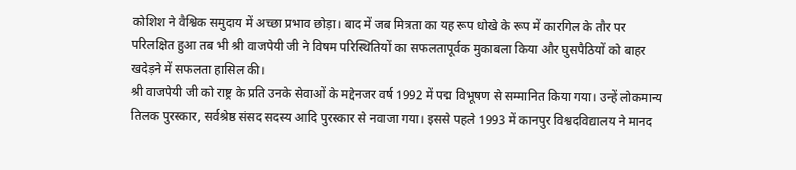कोशिश ने वैश्विक समुदाय में अच्छा प्रभाव छोड़ा। बाद में जब मित्रता का यह रूप धोखे के रूप में कारगिल के तौर पर परिलक्षित हुआ तब भी श्री वाजपेयी जी ने विषम परिस्थितियों का सफलतापूर्वक मुकाबला किया और घुसपैठियों को बाहर खदेड़ने में सफलता हासिल की।
श्री वाजपेयी जी को राष्ट्र के प्रति उनके सेवाओं के मद्देनजर वर्ष 1992 में पद्म विभूषण से सम्मानित किया गया। उन्हें लोकमान्य तिलक पुरस्कार, सर्वश्रेष्ठ संसद सदस्य आदि पुरस्कार से नवाजा गया। इससे पहले 1993 में कानपुर विश्वदविद्यालय ने मानद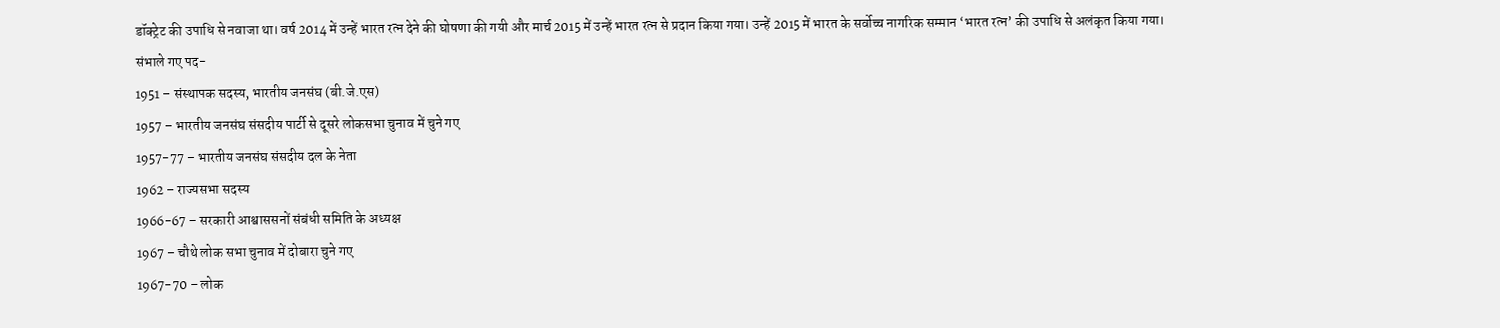डॉक्ट्रेट की उपाधि से नवाजा था। वर्ष 2014 में उन्हें भारत रत्न देने की घोषणा की गयी और मार्च 2015 में उन्हें भारत रत्न से प्रदान किया गया। उन्हें 2015 में भारत के सर्वोच्च नागरिक सम्मान ‘भारत रत्न’ की उपाधि से अलंकृत किया गया।
संभाले गए पद-
1951 – संस्थापक सदस्य, भारतीय जनसंघ (बी.जे.एस)
1957 – भारतीय जनसंघ संसदीय पार्टी से दूसरे लोकसभा चुनाव में चुने गए
1957-77 – भारतीय जनसंघ संसदीय दल के नेता
1962 – राज्यसभा सदस्य
1966-67 – सरकारी आश्वाससनों संबंधी समिति के अध्यक्ष
1967 – चौथे लोक सभा चुनाव में दोबारा चुने गए
1967-70 – लोक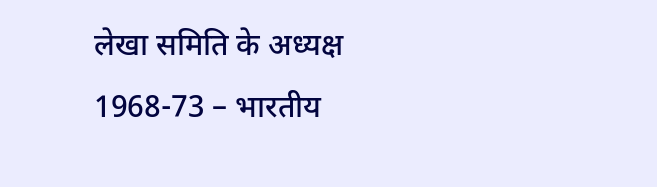लेखा समिति के अध्यक्ष
1968-73 – भारतीय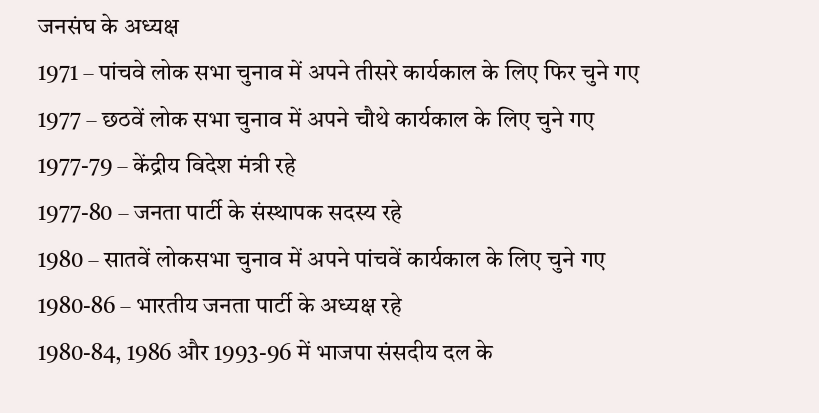जनसंघ के अध्यक्ष
1971 – पांचवे लोक सभा चुनाव में अपने तीसरे कार्यकाल के लिए फिर चुने गए
1977 – छठवें लोक सभा चुनाव में अपने चौथे कार्यकाल के लिए चुने गए
1977-79 – केंद्रीय विदेश मंत्री रहे
1977-80 – जनता पार्टी के संस्थापक सदस्य रहे
1980 – सातवें लोकसभा चुनाव में अपने पांचवें कार्यकाल के लिए चुने गए
1980-86 – भारतीय जनता पार्टी के अध्यक्ष रहे
1980-84, 1986 और 1993-96 में भाजपा संसदीय दल के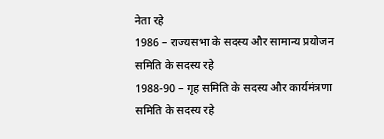नेता रहे
1986 – राज्यसभा के सदस्य और सामान्य प्रयोजन समिति के सदस्य रहे
1988-90 – गृह समिति के सदस्य और कार्यमंत्रणा समिति के सदस्य रहे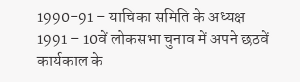1990-91 – याचिका समिति के अध्यक्ष
1991 – 10वें लोकसभा चुनाव में अपने छठवें कार्यकाल के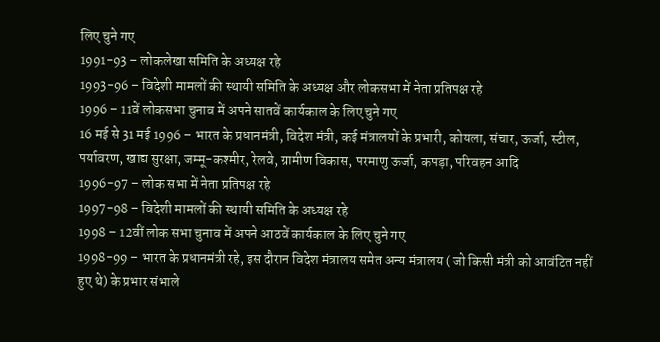लिए चुने गए
1991-93 – लोकलेखा समिति के अध्यक्ष रहे
1993-96 – विदेशी मामलों की स्थायी समिति के अध्यक्ष और लोकसभा में नेता प्रतिपक्ष रहे
1996 – 11वें लोकसभा चुनाव में अपने सातवें कार्यकाल के लिए चुने गए
16 मई से 31 मई 1996 – भारत के प्रधानमंत्री, विदेश मंत्री, कई मंत्रालयों के प्रभारी, कोयला, संचार, ऊर्जा, स्टील, पर्यावरण, खाद्य सुरक्षा, जम्मू-कश्मीर, रेलवे, ग्रामीण विकास, परमाणु ऊर्जा, कपड़ा, परिवहन आदि
1996-97 – लोक सभा में नेता प्रतिपक्ष रहे
1997-98 – विदेशी मामलों की स्थायी समिति के अध्यक्ष रहे
1998 – 12वीं लोक सभा चुनाव में अपने आठवें कार्यकाल के लिए चुने गए
1998-99 – भारत के प्रधानमंत्री रहे, इस दौरान विदेश मंत्रालय समेत अन्य मंत्रालय ( जो किसी मंत्री को आवंटित नहीं हुए थे) के प्रभार संभाले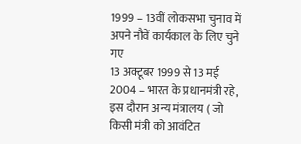1999 – 13वीं लोकसभा चुनाव में अपने नौवें कार्यकाल के लिए चुने गए
13 अक्टूबर 1999 से 13 मई 2004 – भारत के प्रधानमंत्री रहे, इस दौरान अन्य मंत्रालय ( जो किसी मंत्री को आवंटित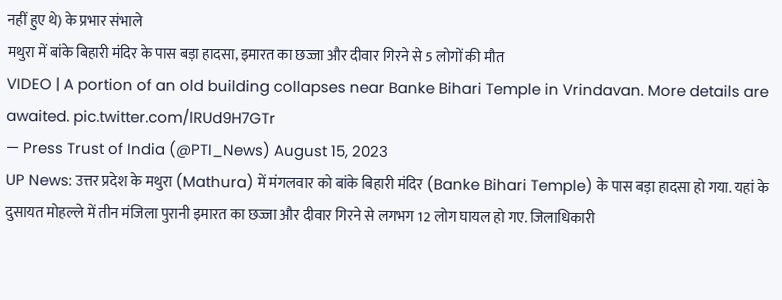नहीं हुए थे) के प्रभार संभाले
मथुरा में बांके बिहारी मंदिर के पास बड़ा हादसा, इमारत का छज्जा और दीवार गिरने से 5 लोगों की मौत
VIDEO | A portion of an old building collapses near Banke Bihari Temple in Vrindavan. More details are awaited. pic.twitter.com/lRUd9H7GTr
— Press Trust of India (@PTI_News) August 15, 2023
UP News: उत्तर प्रदेश के मथुरा (Mathura) में मंगलवार को बांके बिहारी मंदिर (Banke Bihari Temple) के पास बड़ा हादसा हो गया. यहां के दुसायत मोहल्ले में तीन मंजिला पुरानी इमारत का छज्जा और दीवार गिरने से लगभग 12 लोग घायल हो गए. जिलाधिकारी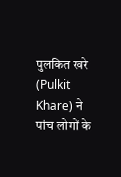पुलकित खरे (Pulkit Khare) ने पांच लोगों के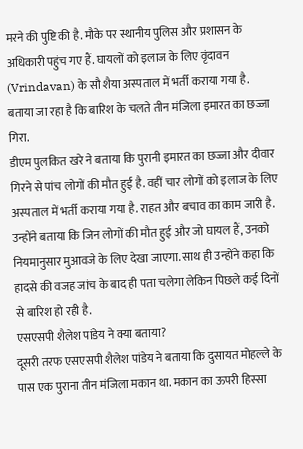मरने की पुष्टि की है. मौके पर स्थानीय पुलिस और प्रशासन के अधिकारी पहुंच गए हैं. घायलों को इलाज के लिए वृंदावन (Vrindavan) के सौ शैया अस्पताल में भर्ती कराया गया है. बताया जा रहा है कि बारिश के चलते तीन मंजिला इमारत का छज्जा गिरा.
डीएम पुलकित खरे ने बताया कि पुरानी इमारत का छज्जा और दीवार गिरने से पांच लोगों की मौत हुई है. वहीं चार लोगों को इलाज के लिए अस्पताल में भर्ती कराया गया है. राहत और बचाव का काम जारी है. उन्होंने बताया कि जिन लोगों की मौत हुई और जो घायल हैं, उनको नियमानुसार मुआवजे के लिए देखा जाएगा. साथ ही उन्होंने कहा कि हादसे की वजह जांच के बाद ही पता चलेगा लेकिन पिछले कई दिनों से बारिश हो रही है.
एसएसपी शैलेश पांडेय ने क्या बताया?
दूसरी तरफ एसएसपी शैलेश पांडेय ने बताया कि दुसायत मोहल्ले के पास एक पुराना तीन मंजिला मकान था. मकान का ऊपरी हिस्सा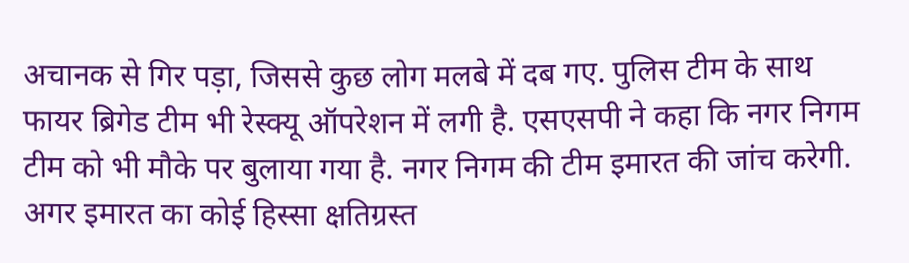अचानक से गिर पड़ा, जिससे कुछ लोग मलबे में दब गए. पुलिस टीम के साथ फायर ब्रिगेड टीम भी रेस्क्यू ऑपरेशन में लगी है. एसएसपी ने कहा कि नगर निगम टीम को भी मौके पर बुलाया गया है. नगर निगम की टीम इमारत की जांच करेगी. अगर इमारत का कोई हिस्सा क्षतिग्रस्त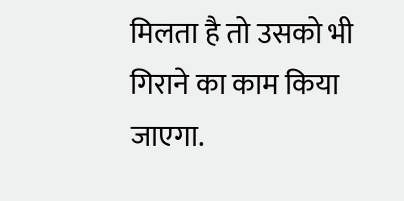मिलता है तो उसको भी गिराने का काम किया जाएगा.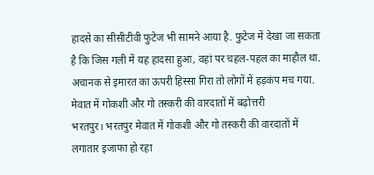हादसे का सीसीटीवी फुटेज भी सामने आया है. फुटेज में देखा जा सकता है कि जिस गली में यह हादसा हुआ, वहां पर चहल-पहल का माहौल था. अचानक से इमारत का ऊपरी हिस्सा गिरा तो लोगों में हड़कंप मच गया.
मेवात में गोकशी और गो तस्करी की वारदातों में बढ़ोत्तरी
भरतपुर। भरतपुर मेवात में गोकशी और गो तस्करी की वारदातों में लगातार इजाफा हो रहा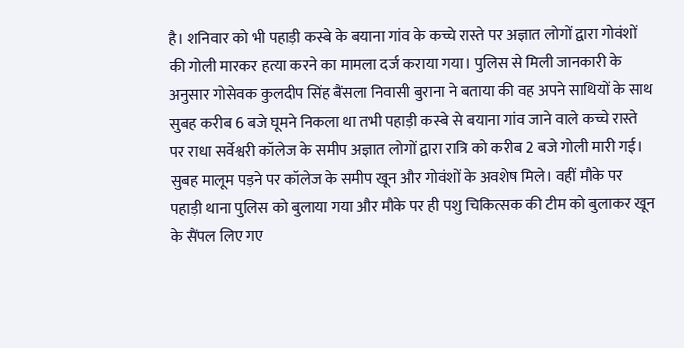है। शनिवार को भी पहाड़ी कस्बे के बयाना गांव के कच्चे रास्ते पर अज्ञात लोगों द्वारा गोवंशों की गोली मारकर हत्या करने का मामला दर्ज कराया गया। पुलिस से मिली जानकारी के अनुसार गोसेवक कुलदीप सिंह बैंसला निवासी बुराना ने बताया की वह अपने साथियों के साथ सुबह करीब 6 बजे घूमने निकला था तभी पहाड़ी कस्बे से बयाना गांव जाने वाले कच्चे रास्ते पर राधा सर्वेश्वरी कॉलेज के समीप अज्ञात लोगों द्वारा रात्रि को करीब 2 बजे गोली मारी गई।
सुबह मालूम पड़ने पर कॉलेज के समीप खून और गोवंशों के अवशेष मिले। वहीं मौके पर पहाड़ी थाना पुलिस को बुलाया गया और मौके पर ही पशु चिकित्सक की टीम को बुलाकर खून के सैंपल लिए गए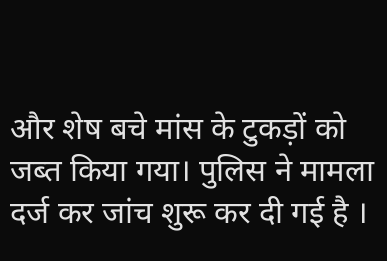और शेष बचे मांस के टुकड़ों को जब्त किया गया। पुलिस ने मामला दर्ज कर जांच शुरू कर दी गई है ।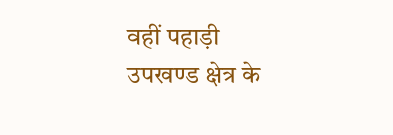वहीं पहाड़ी उपखण्ड क्षेत्र के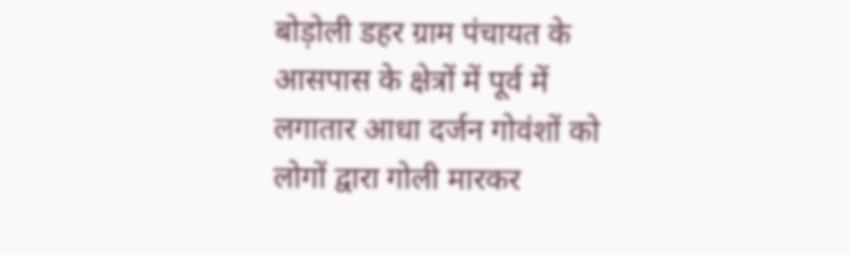बोड़ोली डहर ग्राम पंचायत के आसपास के क्षेत्रों में पूर्व में लगातार आधा दर्जन गोवंशों को लोगों द्वारा गोली मारकर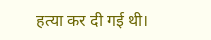हत्या कर दी गई थी।